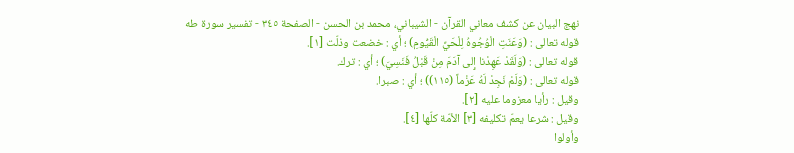نهج البيان عن كشف معاني القرآن - الشيباني، محمد بن الحسن - الصفحة ٣٤٥ - تفسير سورة طه
قوله تعالى : (وَعَنَتِ الْوُجُوهُ لِلْحَيِّ الْقَيُّومِ) ؛ أي : خضعت وذلّت [١].
قوله تعالى : (وَلَقَدْ عَهِدْنا إِلى آدَمَ مِنْ قَبْلُ فَنَسِيَ) ؛ أي : ترك.
قوله تعالى : (وَلَمْ نَجِدْ لَهُ عَزْماً (١١٥)) ؛ أي : صبرا.
وقيل : رأيا معزوما عليه [٢].
وقيل : شرعا يعمّ تكليفه [٣] الأمّة كلّها [٤].
وأولوا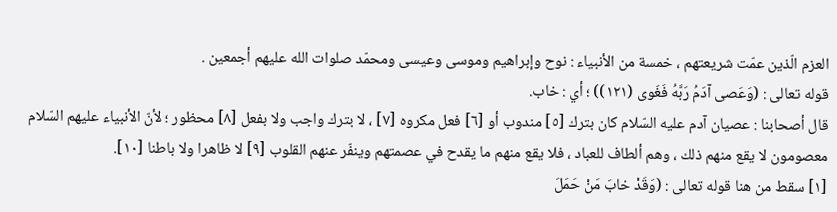العزم الّذين عمّت شريعتهم ، خمسة من الأنبياء : نوح وإبراهيم وموسى وعيسى ومحمّد صلوات الله عليهم أجمعين .
قوله تعالى : (وَعَصى آدَمُ رَبَّهُ فَغَوى (١٢١)) ؛ أي : خاب.
قال أصحابنا : عصيان آدم عليه السّلام كان بترك [٥] مندوب أو [٦] فعل مكروه [٧] ، لا بترك واجب ولا بفعل [٨] محظور ؛ لأنّ الأنبياء عليهم السّلام معصومون لا يقع منهم ذلك ، وهم ألطاف للعباد ، فلا يقع منهم ما يقدح في عصمتهم وينفّر عنهم القلوب [٩] لا ظاهرا ولا باطنا [١٠].
[١] سقط من هنا قوله تعالى : (وَقَدْ خابَ مَنْ حَمَلَ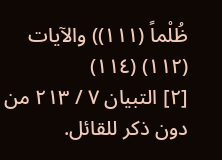ظُلْماً (١١١)) والآيات (١١٢) (١١٤)
[٢] التبيان ٧ / ٢١٣ من دون ذكر للقائل.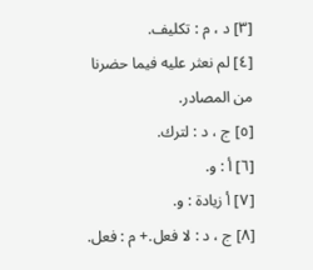[٣] د ، م : تكليف.
[٤] لم نعثر عليه فيما حضرنا من المصادر.
[٥] ج ، د : لترك.
[٦] أ : و.
[٧] أ زيادة : و.
[٨] ج ، د : لا فعل.+ م : فعل.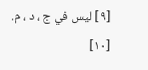[٩] ليس في ج ، د ، م.
[١٠]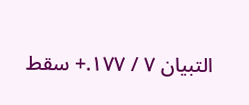التبيان ٧ / ١٧٧.+ سقط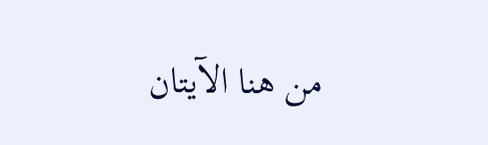من هنا الآيتان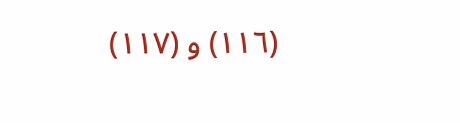(١١٦) و (١١٧)